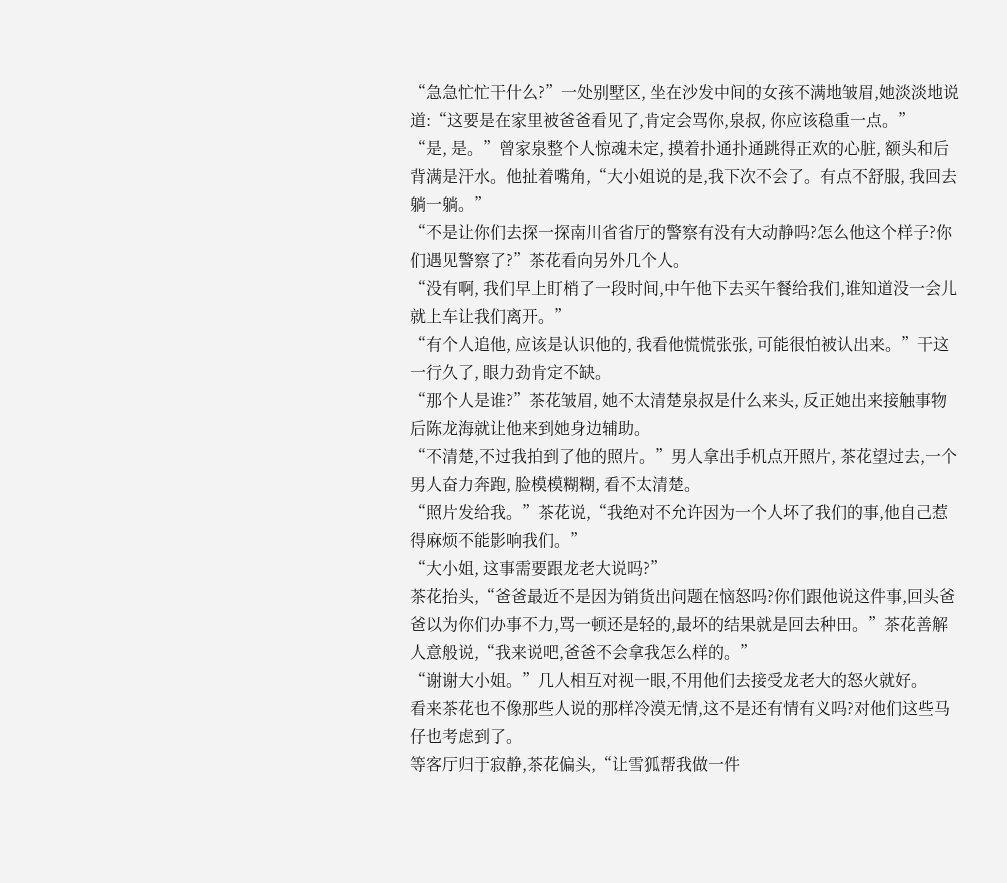“急急忙忙干什么?”一处别墅区, 坐在沙发中间的女孩不满地皱眉,她淡淡地说道:“这要是在家里被爸爸看见了,肯定会骂你,泉叔, 你应该稳重一点。”
“是, 是。”曾家泉整个人惊魂未定, 摸着扑通扑通跳得正欢的心脏, 额头和后背满是汗水。他扯着嘴角,“大小姐说的是,我下次不会了。有点不舒服, 我回去躺一躺。”
“不是让你们去探一探南川省省厅的警察有没有大动静吗?怎么他这个样子?你们遇见警察了?”茶花看向另外几个人。
“没有啊, 我们早上盯梢了一段时间,中午他下去买午餐给我们,谁知道没一会儿就上车让我们离开。”
“有个人追他, 应该是认识他的, 我看他慌慌张张, 可能很怕被认出来。”干这一行久了, 眼力劲肯定不缺。
“那个人是谁?”茶花皱眉, 她不太清楚泉叔是什么来头, 反正她出来接触事物后陈龙海就让他来到她身边辅助。
“不清楚,不过我拍到了他的照片。”男人拿出手机点开照片, 茶花望过去,一个男人奋力奔跑, 脸模模糊糊, 看不太清楚。
“照片发给我。”茶花说,“我绝对不允许因为一个人坏了我们的事,他自己惹得麻烦不能影响我们。”
“大小姐, 这事需要跟龙老大说吗?”
茶花抬头,“爸爸最近不是因为销货出问题在恼怒吗?你们跟他说这件事,回头爸爸以为你们办事不力,骂一顿还是轻的,最坏的结果就是回去种田。”茶花善解人意般说,“我来说吧,爸爸不会拿我怎么样的。”
“谢谢大小姐。”几人相互对视一眼,不用他们去接受龙老大的怒火就好。
看来茶花也不像那些人说的那样冷漠无情,这不是还有情有义吗?对他们这些马仔也考虑到了。
等客厅归于寂静,茶花偏头,“让雪狐帮我做一件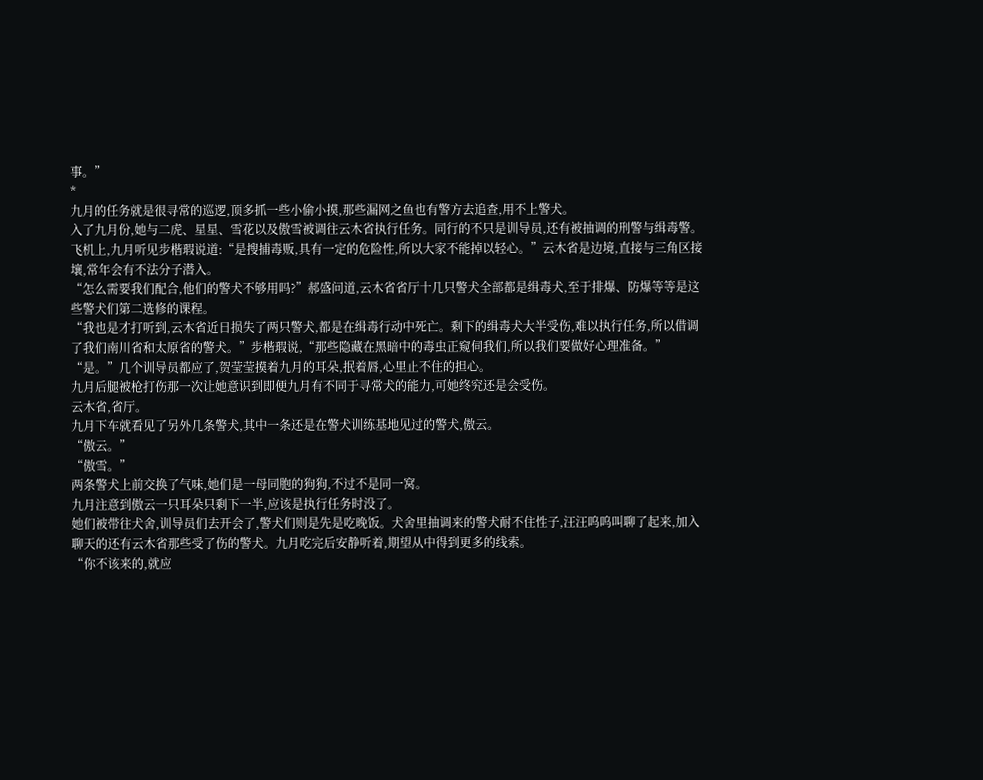事。”
*
九月的任务就是很寻常的巡逻,顶多抓一些小偷小摸,那些漏网之鱼也有警方去追查,用不上警犬。
入了九月份,她与二虎、星星、雪花以及傲雪被调往云木省执行任务。同行的不只是训导员,还有被抽调的刑警与缉毒警。
飞机上,九月听见步楷瑕说道:“是搜捕毒贩,具有一定的危险性,所以大家不能掉以轻心。”云木省是边境,直接与三角区接壤,常年会有不法分子潜入。
“怎么需要我们配合,他们的警犬不够用吗?”郝盛问道,云木省省厅十几只警犬全部都是缉毒犬,至于排爆、防爆等等是这些警犬们第二选修的课程。
“我也是才打听到,云木省近日损失了两只警犬,都是在缉毒行动中死亡。剩下的缉毒犬大半受伤,难以执行任务,所以借调了我们南川省和太原省的警犬。”步楷瑕说,“那些隐藏在黑暗中的毒虫正窥伺我们,所以我们要做好心理准备。”
“是。”几个训导员都应了,贺莹莹摸着九月的耳朵,抿着唇,心里止不住的担心。
九月后腿被枪打伤那一次让她意识到即便九月有不同于寻常犬的能力,可她终究还是会受伤。
云木省,省厅。
九月下车就看见了另外几条警犬,其中一条还是在警犬训练基地见过的警犬,傲云。
“傲云。”
“傲雪。”
两条警犬上前交换了气味,她们是一母同胞的狗狗,不过不是同一窝。
九月注意到傲云一只耳朵只剩下一半,应该是执行任务时没了。
她们被带往犬舍,训导员们去开会了,警犬们则是先是吃晚饭。犬舍里抽调来的警犬耐不住性子,汪汪呜呜叫聊了起来,加入聊天的还有云木省那些受了伤的警犬。九月吃完后安静听着,期望从中得到更多的线索。
“你不该来的,就应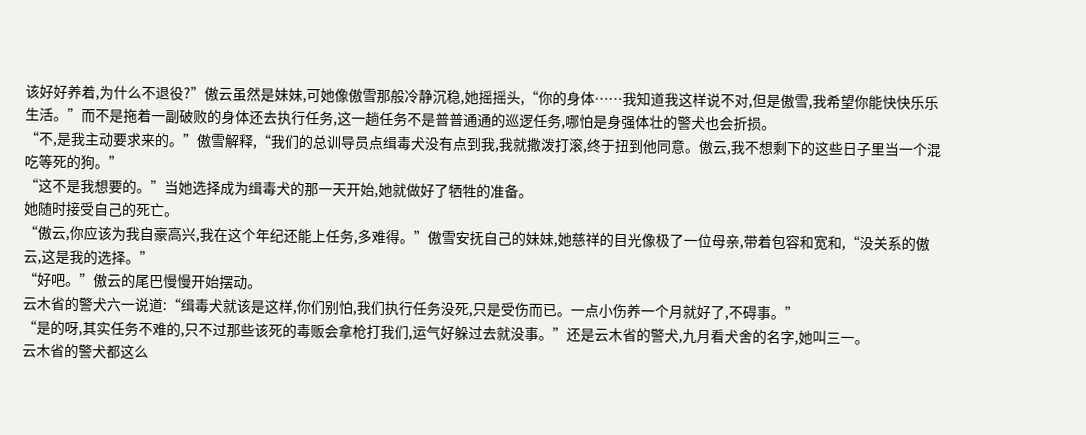该好好养着,为什么不退役?”傲云虽然是妹妹,可她像傲雪那般冷静沉稳,她摇摇头,“你的身体……我知道我这样说不对,但是傲雪,我希望你能快快乐乐生活。”而不是拖着一副破败的身体还去执行任务,这一趟任务不是普普通通的巡逻任务,哪怕是身强体壮的警犬也会折损。
“不,是我主动要求来的。”傲雪解释,“我们的总训导员点缉毒犬没有点到我,我就撒泼打滚,终于扭到他同意。傲云,我不想剩下的这些日子里当一个混吃等死的狗。”
“这不是我想要的。”当她选择成为缉毒犬的那一天开始,她就做好了牺牲的准备。
她随时接受自己的死亡。
“傲云,你应该为我自豪高兴,我在这个年纪还能上任务,多难得。”傲雪安抚自己的妹妹,她慈祥的目光像极了一位母亲,带着包容和宽和,“没关系的傲云,这是我的选择。”
“好吧。”傲云的尾巴慢慢开始摆动。
云木省的警犬六一说道:“缉毒犬就该是这样,你们别怕,我们执行任务没死,只是受伤而已。一点小伤养一个月就好了,不碍事。”
“是的呀,其实任务不难的,只不过那些该死的毒贩会拿枪打我们,运气好躲过去就没事。”还是云木省的警犬,九月看犬舍的名字,她叫三一。
云木省的警犬都这么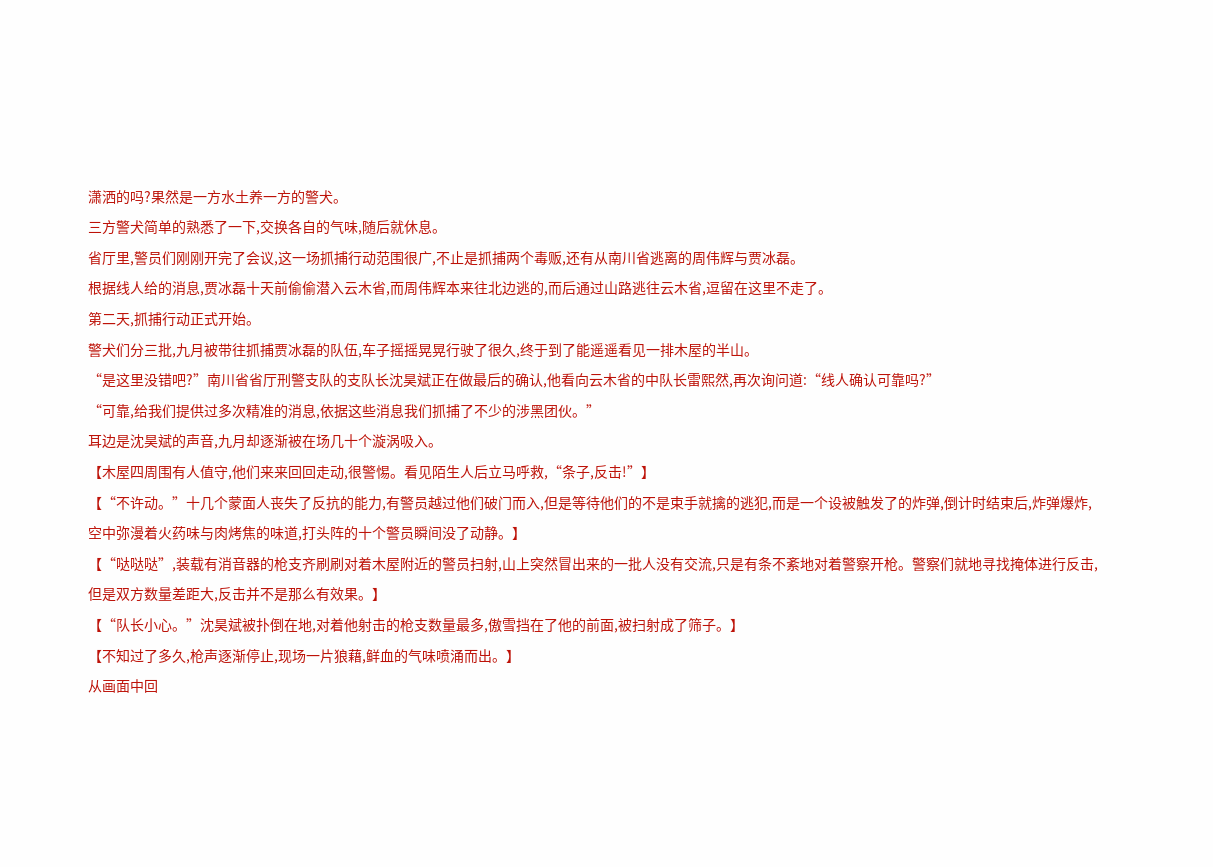潇洒的吗?果然是一方水土养一方的警犬。
三方警犬简单的熟悉了一下,交换各自的气味,随后就休息。
省厅里,警员们刚刚开完了会议,这一场抓捕行动范围很广,不止是抓捕两个毒贩,还有从南川省逃离的周伟辉与贾冰磊。
根据线人给的消息,贾冰磊十天前偷偷潜入云木省,而周伟辉本来往北边逃的,而后通过山路逃往云木省,逗留在这里不走了。
第二天,抓捕行动正式开始。
警犬们分三批,九月被带往抓捕贾冰磊的队伍,车子摇摇晃晃行驶了很久,终于到了能遥遥看见一排木屋的半山。
“是这里没错吧?”南川省省厅刑警支队的支队长沈昊斌正在做最后的确认,他看向云木省的中队长雷熙然,再次询问道:“线人确认可靠吗?”
“可靠,给我们提供过多次精准的消息,依据这些消息我们抓捕了不少的涉黑团伙。”
耳边是沈昊斌的声音,九月却逐渐被在场几十个漩涡吸入。
【木屋四周围有人值守,他们来来回回走动,很警惕。看见陌生人后立马呼救,“条子,反击!”】
【“不许动。”十几个蒙面人丧失了反抗的能力,有警员越过他们破门而入,但是等待他们的不是束手就擒的逃犯,而是一个设被触发了的炸弹,倒计时结束后,炸弹爆炸,空中弥漫着火药味与肉烤焦的味道,打头阵的十个警员瞬间没了动静。】
【“哒哒哒”,装载有消音器的枪支齐刷刷对着木屋附近的警员扫射,山上突然冒出来的一批人没有交流,只是有条不紊地对着警察开枪。警察们就地寻找掩体进行反击,但是双方数量差距大,反击并不是那么有效果。】
【“队长小心。”沈昊斌被扑倒在地,对着他射击的枪支数量最多,傲雪挡在了他的前面,被扫射成了筛子。】
【不知过了多久,枪声逐渐停止,现场一片狼藉,鲜血的气味喷涌而出。】
从画面中回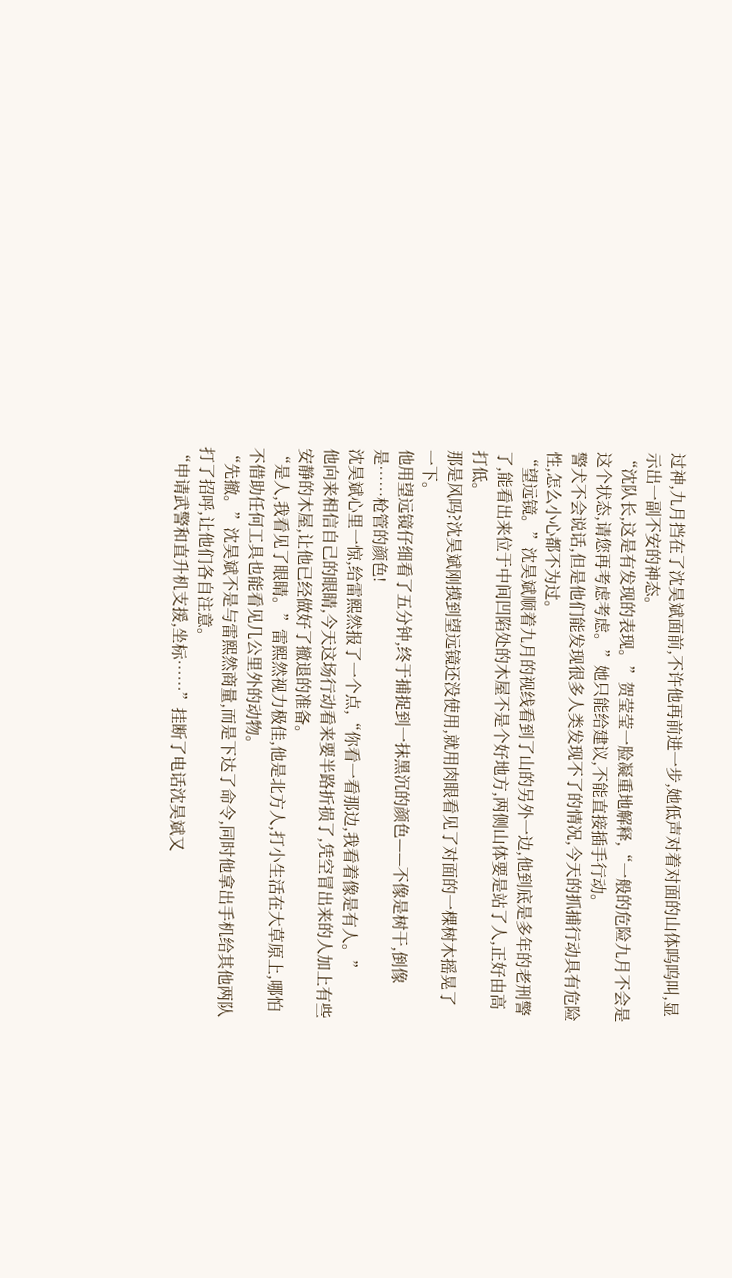过神,九月挡在了沈昊斌面前,不许他再前进一步,她低声对着对面的山体呜呜叫,显示出一副不安的神态。
“沈队长,这是有发现的表现。”贺莹莹一脸凝重地解释,“一般的危险九月不会是这个状态,请您再考虑考虑。”她只能给建议,不能直接插手行动。
警犬不会说话,但是他们能发现很多人类发现不了的情况,今天的抓捕行动具有危险性,怎么小心都不为过。
“望远镜。”沈昊斌顺着九月的视线看到了山的另外一边,他到底是多年的老刑警了,能看出来位于中间凹陷处的木屋不是个好地方,两侧山体要是站了人,正好由高打低。
那是风吗?沈昊斌刚摸到望远镜还没使用,就用肉眼看见了对面的一棵树木摇晃了一下。
他用望远镜仔细看了五分钟,终于捕捉到一抹黑沉的颜色——不像是树干,倒像是……枪管的颜色!
沈昊斌心里一惊,给雷熙然报了一个点,“你看一看那边,我看着像是有人。”
他向来相信自己的眼睛,今天这场行动看来要半路折损了,凭空冒出来的人加上有些安静的木屋,让他已经做好了撤退的准备。
“是人,我看见了眼睛。”雷熙然视力极佳,他是北方人,打小生活在大草原上,哪怕不借助任何工具也能看见几公里外的动物。
“先撤。”沈昊斌不是与雷熙然商量,而是下达了命令,同时他拿出手机给其他两队打了招呼,让他们各自注意。
“申请武警和直升机支援,坐标……”挂断了电话沈昊斌又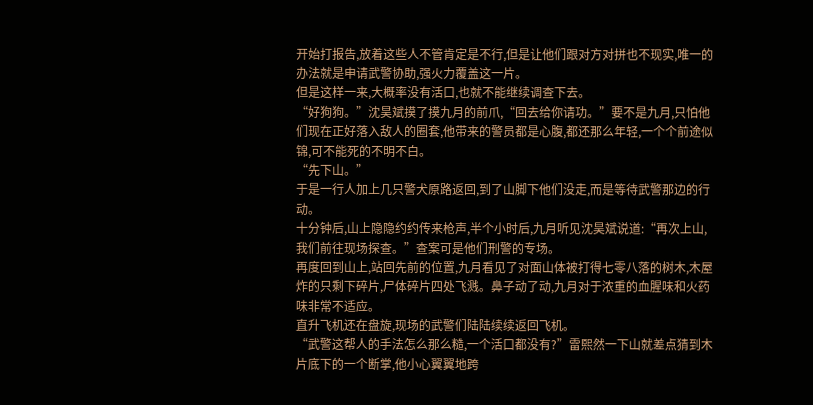开始打报告,放着这些人不管肯定是不行,但是让他们跟对方对拼也不现实,唯一的办法就是申请武警协助,强火力覆盖这一片。
但是这样一来,大概率没有活口,也就不能继续调查下去。
“好狗狗。”沈昊斌摸了摸九月的前爪,“回去给你请功。”要不是九月,只怕他们现在正好落入敌人的圈套,他带来的警员都是心腹,都还那么年轻,一个个前途似锦,可不能死的不明不白。
“先下山。”
于是一行人加上几只警犬原路返回,到了山脚下他们没走,而是等待武警那边的行动。
十分钟后,山上隐隐约约传来枪声,半个小时后,九月听见沈昊斌说道:“再次上山,我们前往现场探查。”查案可是他们刑警的专场。
再度回到山上,站回先前的位置,九月看见了对面山体被打得七零八落的树木,木屋炸的只剩下碎片,尸体碎片四处飞溅。鼻子动了动,九月对于浓重的血腥味和火药味非常不适应。
直升飞机还在盘旋,现场的武警们陆陆续续返回飞机。
“武警这帮人的手法怎么那么糙,一个活口都没有?”雷熙然一下山就差点猜到木片底下的一个断掌,他小心翼翼地跨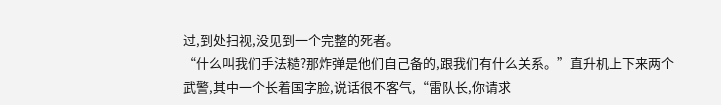过,到处扫视,没见到一个完整的死者。
“什么叫我们手法糙?那炸弹是他们自己备的,跟我们有什么关系。”直升机上下来两个武警,其中一个长着国字脸,说话很不客气,“雷队长,你请求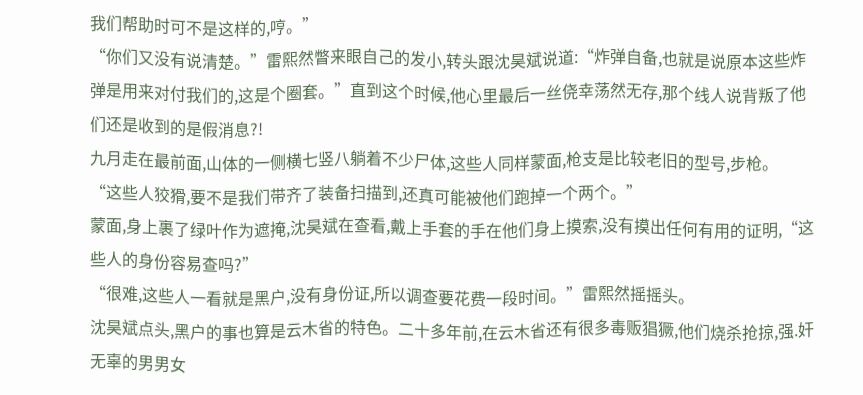我们帮助时可不是这样的,哼。”
“你们又没有说清楚。”雷熙然瞥来眼自己的发小,转头跟沈昊斌说道:“炸弹自备,也就是说原本这些炸弹是用来对付我们的,这是个圈套。”直到这个时候,他心里最后一丝侥幸荡然无存,那个线人说背叛了他们还是收到的是假消息?!
九月走在最前面,山体的一侧横七竖八躺着不少尸体,这些人同样蒙面,枪支是比较老旧的型号,步枪。
“这些人狡猾,要不是我们带齐了装备扫描到,还真可能被他们跑掉一个两个。”
蒙面,身上裹了绿叶作为遮掩,沈昊斌在查看,戴上手套的手在他们身上摸索,没有摸出任何有用的证明,“这些人的身份容易查吗?”
“很难,这些人一看就是黑户,没有身份证,所以调查要花费一段时间。”雷熙然摇摇头。
沈昊斌点头,黑户的事也算是云木省的特色。二十多年前,在云木省还有很多毒贩猖獗,他们烧杀抢掠,强.奸无辜的男男女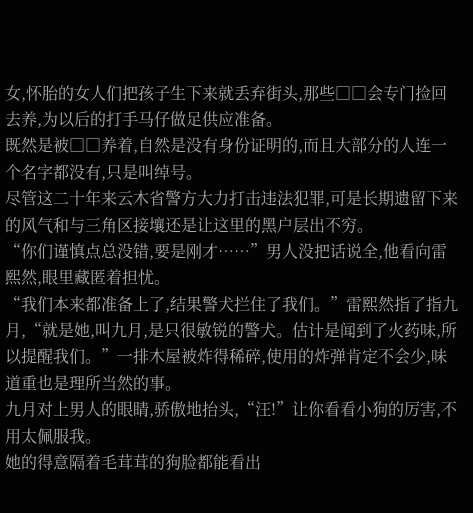女,怀胎的女人们把孩子生下来就丢弃街头,那些□□会专门捡回去养,为以后的打手马仔做足供应准备。
既然是被□□养着,自然是没有身份证明的,而且大部分的人连一个名字都没有,只是叫绰号。
尽管这二十年来云木省警方大力打击违法犯罪,可是长期遗留下来的风气和与三角区接壤还是让这里的黑户层出不穷。
“你们谨慎点总没错,要是刚才……”男人没把话说全,他看向雷熙然,眼里藏匿着担忧。
“我们本来都准备上了,结果警犬拦住了我们。”雷熙然指了指九月,“就是她,叫九月,是只很敏锐的警犬。估计是闻到了火药味,所以提醒我们。”一排木屋被炸得稀碎,使用的炸弹肯定不会少,味道重也是理所当然的事。
九月对上男人的眼睛,骄傲地抬头,“汪!”让你看看小狗的厉害,不用太佩服我。
她的得意隔着毛茸茸的狗脸都能看出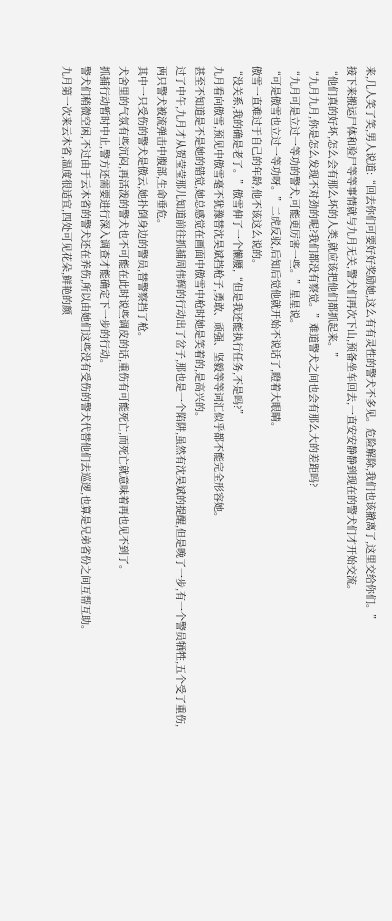来,几人笑了笑,男人说道:“回去你们可要好好奖励她,这么有有灵性的警犬不多见。危险解除,我们也该撤离了,这里交给你们。”
接下来搬运尸体和验尸等等事情就与九月无关,警犬们再次下山,预备坐车回去,一直安安静静到现在的警犬们才开始交流。
“他们真的好坏,怎么会有那么坏的人类,就应该把他们都抓起来。”
“九月九月,你是怎么发现不对劲的呢?我们都没有察觉。”难道警犬之间也会有那么大的差距吗?
“九月可是立过一等功的警犬,可能更厉害一些。”星星说。
“可是傲雪也立过一等功呀。”二虎反驳,后知后觉他就开始不说话了,瞪着大眼睛。
傲雪一直难过于自己的年龄,他不该这么说的。
“没关系,我的确是老了。”傲雪伸了一个懒腰,“但是我还能执行任务,不是吗?”
九月看向傲雪,预见中傲雪毫不犹豫替沈昊斌挡枪子,勇敢、顽强、坚毅等等词汇似乎都不能完全形容她。
甚至不知道是不是她的错觉,她总感觉在画面中傲雪中枪时她是笑着的,是高兴的。
过了中午,九月才从贺莹莹那儿知道前往抓捕周伟辉的行动出了岔子,那也是一个陷阱,虽然有沈昊斌的提醒,但是晚了一步,有一个警员牺牲,五个受了重伤,两只警犬被流弹击中腹部,生命垂危。
其中一只受伤的警犬是傲云,她扑倒身边的警员,替警察挡了枪。
犬舍里的气氛有些沉闷,再活泼的警犬也不可能在此时说些调皮的话,重伤有可能死亡,而死亡就意味着再也见不到了。
抓捕行动暂时中止,警方还需要进行深入调查才能确定下一步的行动。
警犬们稍微空闲,不过由于云木省的警犬还在养伤,所以由她们这些没有受伤的警犬代替他们去巡逻,也算是兄弟省份之间互帮互助。
九月第一次来云木省,温度很适宜,四处可见花朵,鲜艳的颜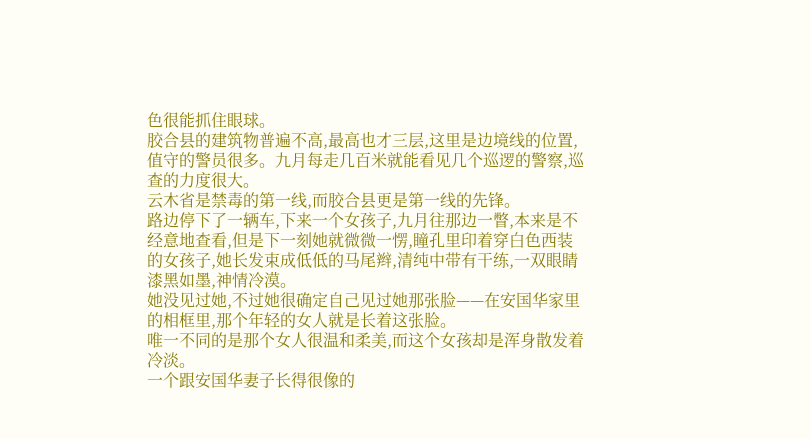色很能抓住眼球。
胶合县的建筑物普遍不高,最高也才三层,这里是边境线的位置,值守的警员很多。九月每走几百米就能看见几个巡逻的警察,巡查的力度很大。
云木省是禁毒的第一线,而胶合县更是第一线的先锋。
路边停下了一辆车,下来一个女孩子,九月往那边一瞥,本来是不经意地查看,但是下一刻她就微微一愣,瞳孔里印着穿白色西装的女孩子,她长发束成低低的马尾辫,清纯中带有干练,一双眼睛漆黑如墨,神情冷漠。
她没见过她,不过她很确定自己见过她那张脸——在安国华家里的相框里,那个年轻的女人就是长着这张脸。
唯一不同的是那个女人很温和柔美,而这个女孩却是浑身散发着冷淡。
一个跟安国华妻子长得很像的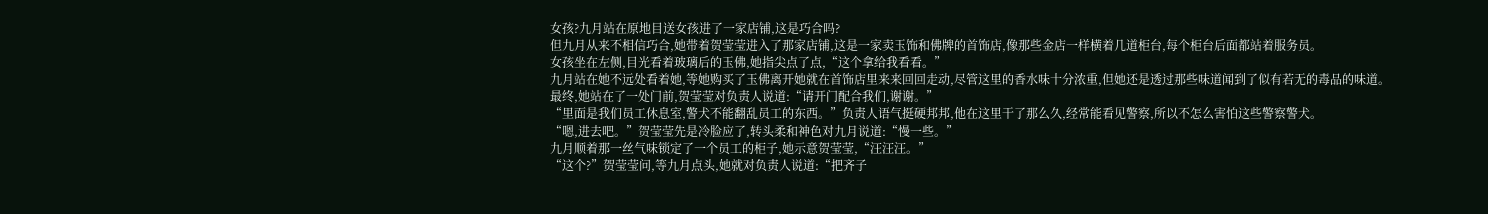女孩?九月站在原地目送女孩进了一家店铺,这是巧合吗?
但九月从来不相信巧合,她带着贺莹莹进入了那家店铺,这是一家卖玉饰和佛牌的首饰店,像那些金店一样横着几道柜台,每个柜台后面都站着服务员。
女孩坐在左侧,目光看着玻璃后的玉佛,她指尖点了点,“这个拿给我看看。”
九月站在她不远处看着她,等她购买了玉佛离开她就在首饰店里来来回回走动,尽管这里的香水味十分浓重,但她还是透过那些味道闻到了似有若无的毒品的味道。
最终,她站在了一处门前,贺莹莹对负责人说道:“请开门配合我们,谢谢。”
“里面是我们员工休息室,警犬不能翻乱员工的东西。”负责人语气挺硬邦邦,他在这里干了那么久,经常能看见警察,所以不怎么害怕这些警察警犬。
“嗯,进去吧。”贺莹莹先是冷脸应了,转头柔和神色对九月说道:“慢一些。”
九月顺着那一丝气味锁定了一个员工的柜子,她示意贺莹莹,“汪汪汪。”
“这个?”贺莹莹问,等九月点头,她就对负责人说道:“把齐子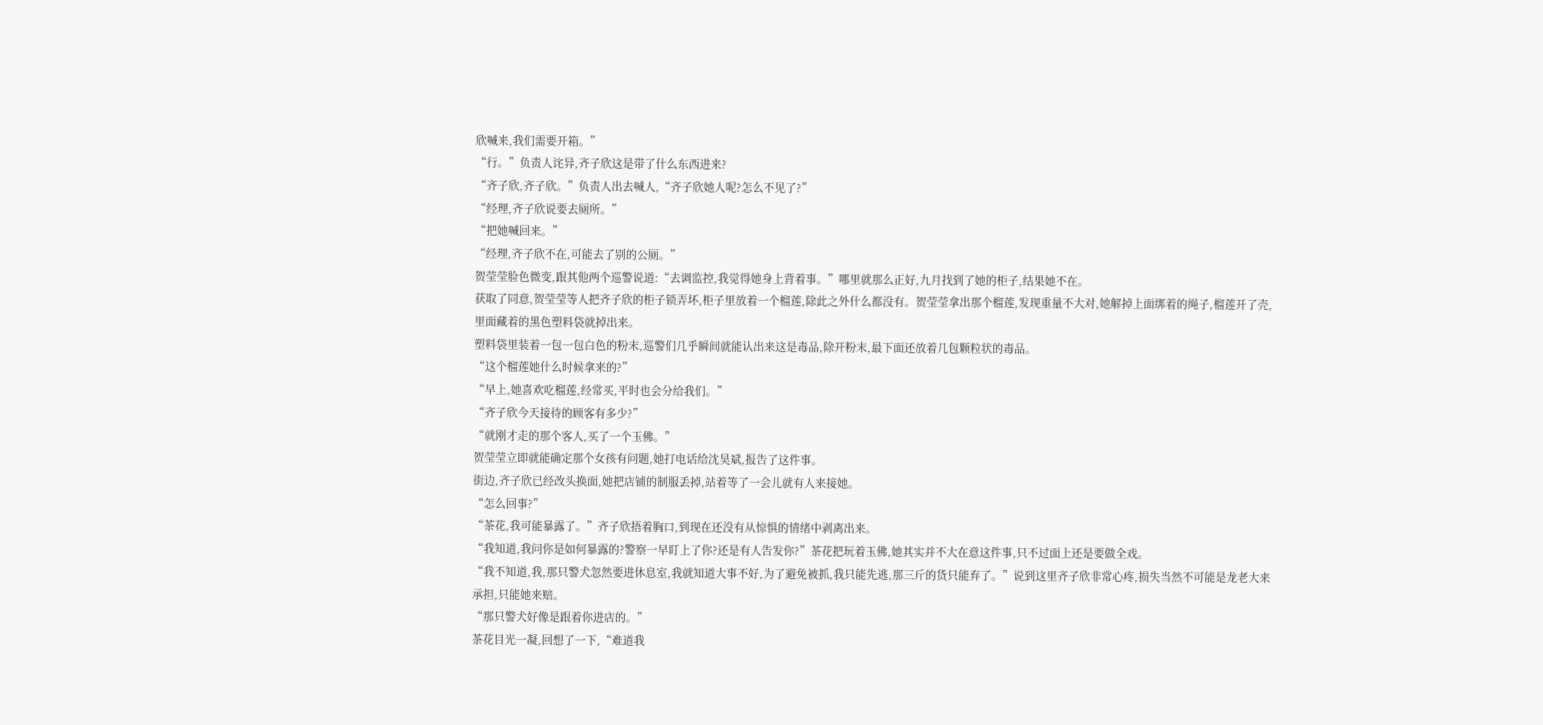欣喊来,我们需要开箱。”
“行。”负责人诧异,齐子欣这是带了什么东西进来?
“齐子欣,齐子欣。”负责人出去喊人,“齐子欣她人呢?怎么不见了?”
“经理,齐子欣说要去厕所。”
“把她喊回来。”
“经理,齐子欣不在,可能去了别的公厕。”
贺莹莹脸色微变,跟其他两个巡警说道:“去调监控,我觉得她身上背着事。”哪里就那么正好,九月找到了她的柜子,结果她不在。
获取了同意,贺莹莹等人把齐子欣的柜子锁弄坏,柜子里放着一个榴莲,除此之外什么都没有。贺莹莹拿出那个榴莲,发现重量不大对,她解掉上面绑着的绳子,榴莲开了壳,里面藏着的黑色塑料袋就掉出来。
塑料袋里装着一包一包白色的粉末,巡警们几乎瞬间就能认出来这是毒品,除开粉末,最下面还放着几包颗粒状的毒品。
“这个榴莲她什么时候拿来的?”
“早上,她喜欢吃榴莲,经常买,平时也会分给我们。”
“齐子欣今天接待的顾客有多少?”
“就刚才走的那个客人,买了一个玉佛。”
贺莹莹立即就能确定那个女孩有问题,她打电话给沈昊斌,报告了这件事。
街边,齐子欣已经改头换面,她把店铺的制服丢掉,站着等了一会儿就有人来接她。
“怎么回事?”
“茶花,我可能暴露了。”齐子欣捂着胸口,到现在还没有从惊惧的情绪中剥离出来。
“我知道,我问你是如何暴露的?警察一早盯上了你?还是有人告发你?”茶花把玩着玉佛,她其实并不大在意这件事,只不过面上还是要做全戏。
“我不知道,我,那只警犬忽然要进休息室,我就知道大事不好,为了避免被抓,我只能先逃,那三斤的货只能弃了。”说到这里齐子欣非常心疼,损失当然不可能是龙老大来承担,只能她来赔。
“那只警犬好像是跟着你进店的。”
茶花目光一凝,回想了一下,“难道我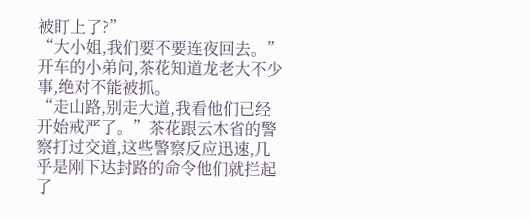被盯上了?”
“大小姐,我们要不要连夜回去。”开车的小弟问,茶花知道龙老大不少事,绝对不能被抓。
“走山路,别走大道,我看他们已经开始戒严了。”茶花跟云木省的警察打过交道,这些警察反应迅速,几乎是刚下达封路的命令他们就拦起了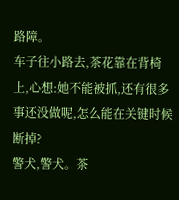路障。
车子往小路去,茶花靠在背椅上,心想:她不能被抓,还有很多事还没做呢,怎么能在关键时候断掉?
警犬,警犬。茶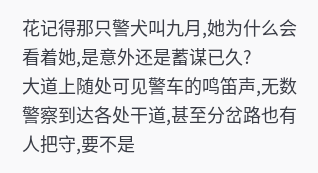花记得那只警犬叫九月,她为什么会看着她,是意外还是蓄谋已久?
大道上随处可见警车的鸣笛声,无数警察到达各处干道,甚至分岔路也有人把守,要不是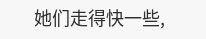她们走得快一些,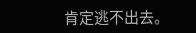肯定逃不出去。